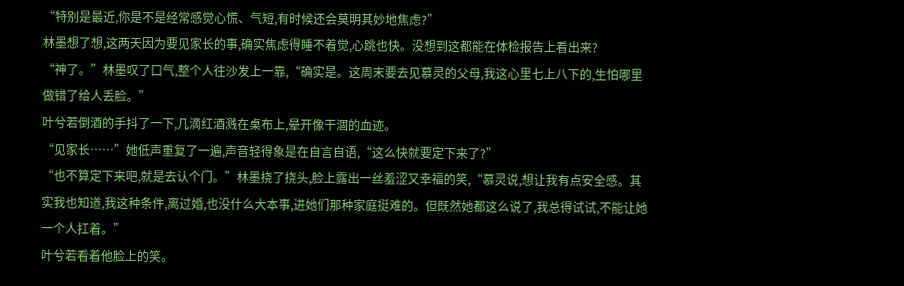“特别是最近,你是不是经常感觉心慌、气短,有时候还会莫明其妙地焦虑?”
林墨想了想,这两天因为要见家长的事,确实焦虑得睡不着觉,心跳也快。没想到这都能在体检报告上看出来?
“神了。”林墨叹了口气,整个人往沙发上一靠,“确实是。这周末要去见慕灵的父母,我这心里七上八下的,生怕哪里做错了给人丢脸。”
叶兮若倒酒的手抖了一下,几滴红酒溅在桌布上,晕开像干涸的血迹。
“见家长……”她低声重复了一遍,声音轻得象是在自言自语,“这么快就要定下来了?”
“也不算定下来吧,就是去认个门。”林墨挠了挠头,脸上露出一丝羞涩又幸福的笑,“慕灵说,想让我有点安全感。其实我也知道,我这种条件,离过婚,也没什么大本事,进她们那种家庭挺难的。但既然她都这么说了,我总得试试,不能让她一个人扛着。”
叶兮若看着他脸上的笑。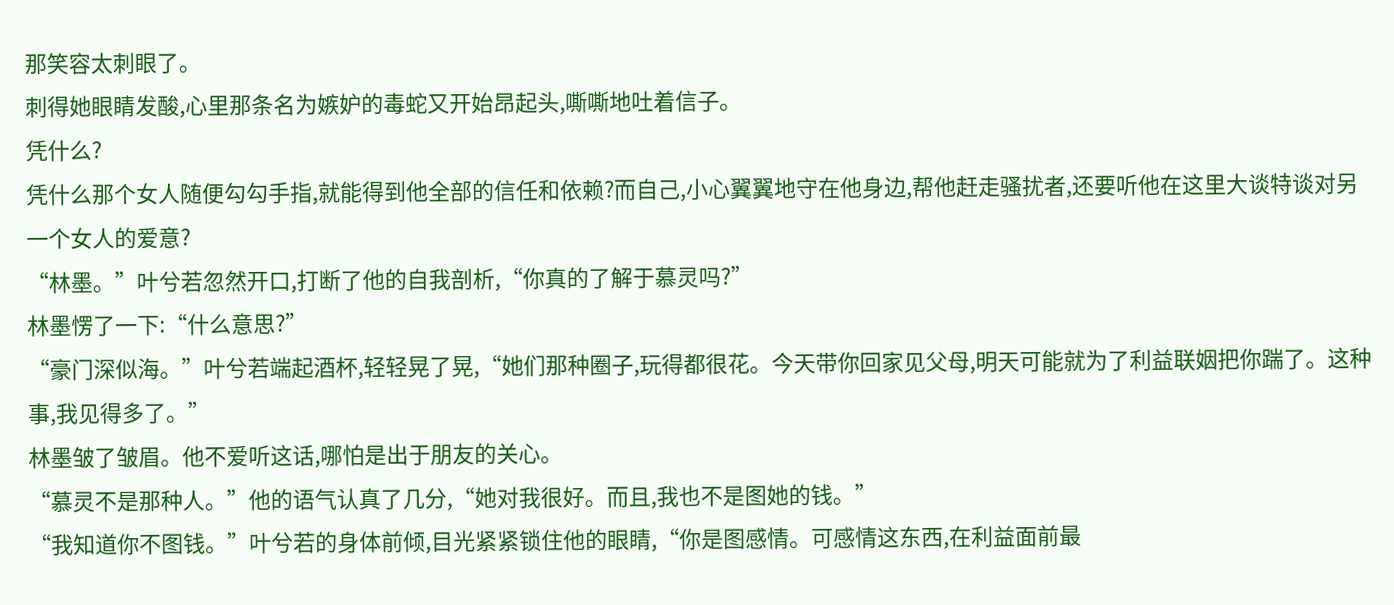那笑容太刺眼了。
刺得她眼睛发酸,心里那条名为嫉妒的毒蛇又开始昂起头,嘶嘶地吐着信子。
凭什么?
凭什么那个女人随便勾勾手指,就能得到他全部的信任和依赖?而自己,小心翼翼地守在他身边,帮他赶走骚扰者,还要听他在这里大谈特谈对另一个女人的爱意?
“林墨。”叶兮若忽然开口,打断了他的自我剖析,“你真的了解于慕灵吗?”
林墨愣了一下:“什么意思?”
“豪门深似海。”叶兮若端起酒杯,轻轻晃了晃,“她们那种圈子,玩得都很花。今天带你回家见父母,明天可能就为了利益联姻把你踹了。这种事,我见得多了。”
林墨皱了皱眉。他不爱听这话,哪怕是出于朋友的关心。
“慕灵不是那种人。”他的语气认真了几分,“她对我很好。而且,我也不是图她的钱。”
“我知道你不图钱。”叶兮若的身体前倾,目光紧紧锁住他的眼睛,“你是图感情。可感情这东西,在利益面前最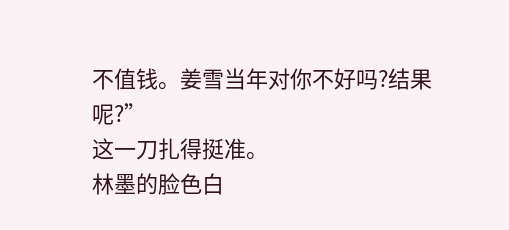不值钱。姜雪当年对你不好吗?结果呢?”
这一刀扎得挺准。
林墨的脸色白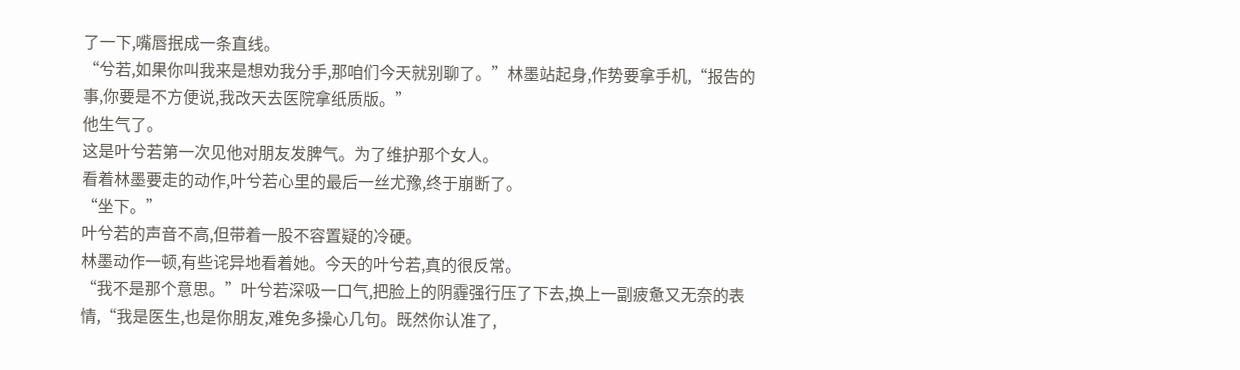了一下,嘴唇抿成一条直线。
“兮若,如果你叫我来是想劝我分手,那咱们今天就别聊了。”林墨站起身,作势要拿手机,“报告的事,你要是不方便说,我改天去医院拿纸质版。”
他生气了。
这是叶兮若第一次见他对朋友发脾气。为了维护那个女人。
看着林墨要走的动作,叶兮若心里的最后一丝尤豫,终于崩断了。
“坐下。”
叶兮若的声音不高,但带着一股不容置疑的冷硬。
林墨动作一顿,有些诧异地看着她。今天的叶兮若,真的很反常。
“我不是那个意思。”叶兮若深吸一口气,把脸上的阴霾强行压了下去,换上一副疲惫又无奈的表情,“我是医生,也是你朋友,难免多操心几句。既然你认准了,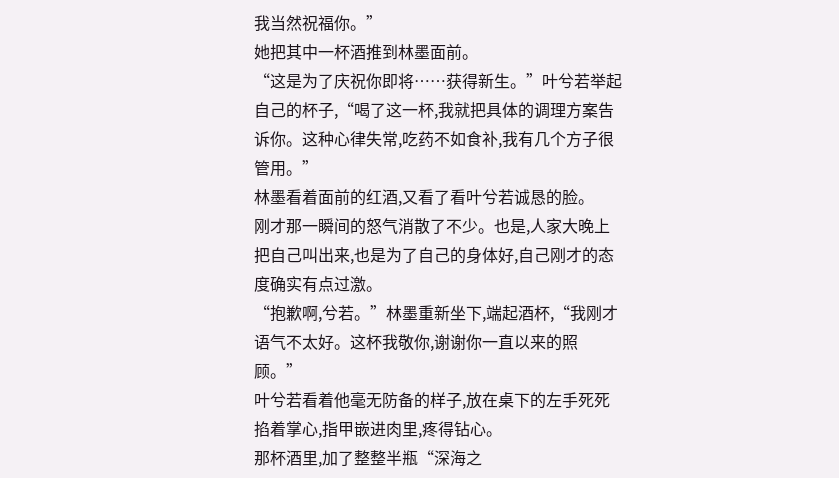我当然祝福你。”
她把其中一杯酒推到林墨面前。
“这是为了庆祝你即将……获得新生。”叶兮若举起自己的杯子,“喝了这一杯,我就把具体的调理方案告诉你。这种心律失常,吃药不如食补,我有几个方子很管用。”
林墨看着面前的红酒,又看了看叶兮若诚恳的脸。
刚才那一瞬间的怒气消散了不少。也是,人家大晚上把自己叫出来,也是为了自己的身体好,自己刚才的态度确实有点过激。
“抱歉啊,兮若。”林墨重新坐下,端起酒杯,“我刚才语气不太好。这杯我敬你,谢谢你一直以来的照顾。”
叶兮若看着他毫无防备的样子,放在桌下的左手死死掐着掌心,指甲嵌进肉里,疼得钻心。
那杯酒里,加了整整半瓶“深海之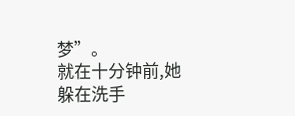梦”。
就在十分钟前,她躲在洗手